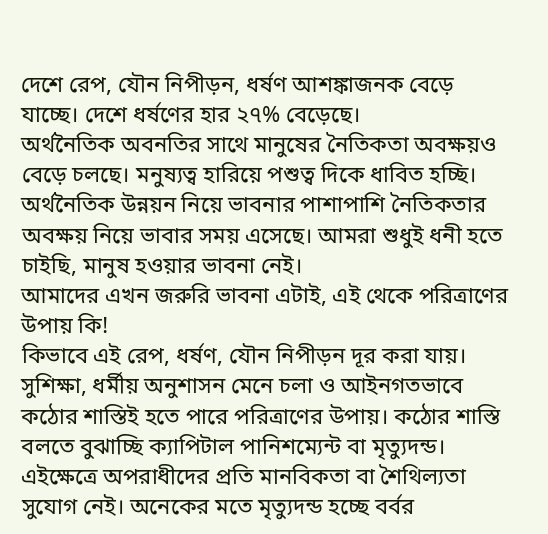দেশে রেপ, যৌন নিপীড়ন, ধর্ষণ আশঙ্কাজনক বেড়ে যাচ্ছে। দেশে ধর্ষণের হার ২৭% বেড়েছে।
অর্থনৈতিক অবনতির সাথে মানুষের নৈতিকতা অবক্ষয়ও বেড়ে চলছে। মনুষ্যত্ব হারিয়ে পশুত্ব দিকে ধাবিত হচ্ছি। অর্থনৈতিক উন্নয়ন নিয়ে ভাবনার পাশাপাশি নৈতিকতার অবক্ষয় নিয়ে ভাবার সময় এসেছে। আমরা শুধুই ধনী হতে চাইছি, মানুষ হওয়ার ভাবনা নেই।
আমাদের এখন জরুরি ভাবনা এটাই, এই থেকে পরিত্রাণের উপায় কি!
কিভাবে এই রেপ, ধর্ষণ, যৌন নিপীড়ন দূর করা যায়। সুশিক্ষা, ধর্মীয় অনুশাসন মেনে চলা ও আইনগতভাবে কঠোর শাস্তিই হতে পারে পরিত্রাণের উপায়। কঠোর শাস্তি বলতে বুঝাচ্ছি ক্যাপিটাল পানিশম্যেন্ট বা মৃত্যুদন্ড। এইক্ষেত্রে অপরাধীদের প্রতি মানবিকতা বা শৈথিল্যতা সুযোগ নেই। অনেকের মতে মৃত্যুদন্ড হচ্ছে বর্বর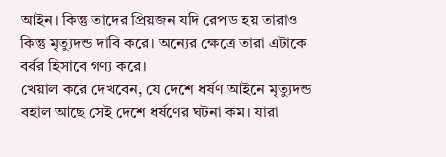আইন। কিন্তু তাদের প্রিয়জন যদি রেপড হয় তারাও কিন্তু মৃত্যুদন্ড দাবি করে। অন্যের ক্ষেত্রে তারা এটাকে বর্বর হিসাবে গণ্য করে।
খেয়াল করে দেখবেন, যে দেশে ধর্ষণ আইনে মৃত্যুদন্ড বহাল আছে সেই দেশে ধর্ষণের ঘটনা কম। যারা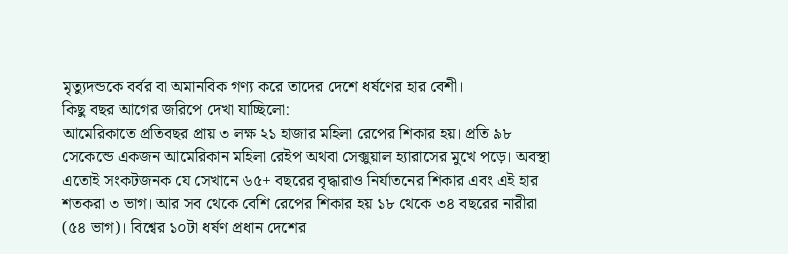মৃত্যুদন্ডকে বর্বর বা অমানবিক গণ্য করে তাদের দেশে ধর্ষণের হার বেশী।
কিছু বছর আগের জরিপে দেখা যাচ্ছিলো:
আমেরিকাতে প্রতিবছর প্রায় ৩ লক্ষ ২১ হাজার মহিলা রেপের শিকার হয়। প্রতি ৯৮ সেকেন্ডে একজন আমেরিকান মহিলা রেইপ অথবা সেক্সুয়াল হ্যারাসের মুখে পড়ে। অবস্থা এতোই সংকটজনক যে সেখানে ৬৫+ বছরের বৃদ্ধারাও নির্যাতনের শিকার এবং এই হার শতকরা ৩ ভাগ। আর সব থেকে বেশি রেপের শিকার হয় ১৮ থেকে ৩৪ বছরের নারীরা (৫৪ ভাগ)। বিশ্বের ১০টা ধর্ষণ প্রধান দেশের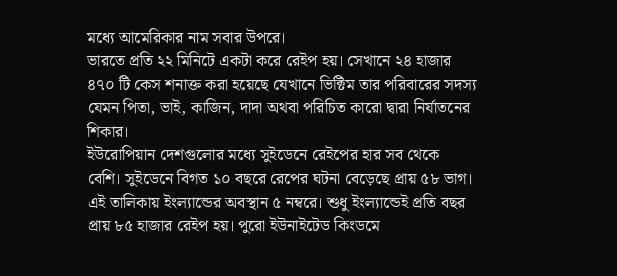মধ্যে আমেরিকার নাম সবার উপরে।
ভারতে প্রতি ২২ মিনিটে একটা করে রেইপ হয়। সেখানে ২৪ হাজার ৪৭০ টি কেস শনাক্ত করা হয়েছে যেখানে ভিক্টিম তার পরিবারের সদস্য যেমন পিতা, ভাই, কাজিন, দাদা অথবা পরিচিত কারো দ্বারা নির্যাতনের শিকার।
ইউরোপিয়ান দেশগুলোর মধ্যে সুইডেনে রেইপের হার সব থেকে বেশি। সুইডেনে বিগত ১০ বছরে রেপের ঘটনা বেড়েছে প্রায় ৫৮ ভাগ। এই তালিকায় ইংল্যান্ডের অবস্থান ৫ নম্বরে। শুধু ইংল্যান্ডেই প্রতি বছর প্রায় ৮৫ হাজার রেইপ হয়। পুরো ইউনাইটেড কিংডমে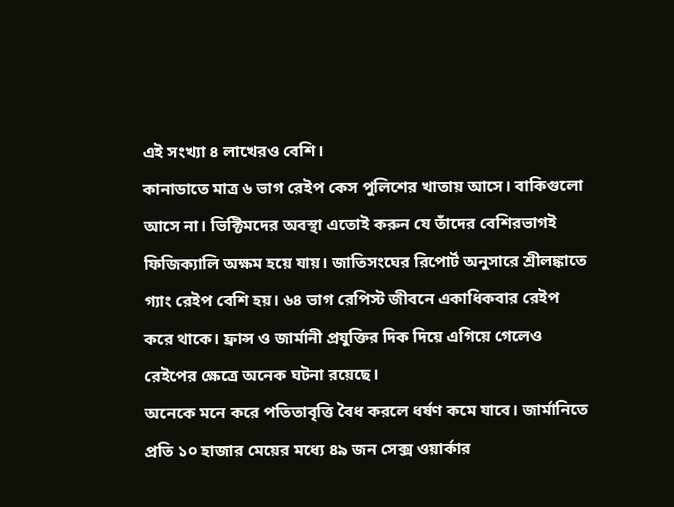এই সংখ্যা ৪ লাখেরও বেশি।
কানাডাতে মাত্র ৬ ভাগ রেইপ কেস পুলিশের খাতায় আসে। বাকিগুলো আসে না। ভিক্টিমদের অবস্থা এতোই করুন যে তাঁদের বেশিরভাগই ফিজিক্যালি অক্ষম হয়ে যায়। জাতিসংঘের রিপোর্ট অনুসারে শ্রীলঙ্কাতে গ্যাং রেইপ বেশি হয়। ৬৪ ভাগ রেপিস্ট জীবনে একাধিকবার রেইপ করে থাকে। ফ্রান্স ও জার্মানী প্রযুক্তির দিক দিয়ে এগিয়ে গেলেও রেইপের ক্ষেত্রে অনেক ঘটনা রয়েছে।
অনেকে মনে করে পতিতাবৃত্তি বৈধ করলে ধর্ষণ কমে যাবে। জার্মানিতে প্রতি ১০ হাজার মেয়ের মধ্যে ৪৯ জন সেক্স ওয়ার্কার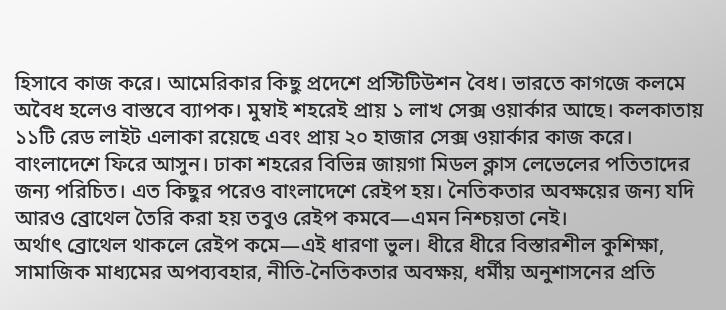হিসাবে কাজ করে। আমেরিকার কিছু প্রদেশে প্রস্টিটিউশন বৈধ। ভারতে কাগজে কলমে অবৈধ হলেও বাস্তবে ব্যাপক। মুম্বাই শহরেই প্রায় ১ লাখ সেক্স ওয়ার্কার আছে। কলকাতায় ১১টি রেড লাইট এলাকা রয়েছে এবং প্রায় ২০ হাজার সেক্স ওয়ার্কার কাজ করে।
বাংলাদেশে ফিরে আসুন। ঢাকা শহরের বিভিন্ন জায়গা মিডল ক্লাস লেভেলের পতিতাদের জন্য পরিচিত। এত কিছুর পরেও বাংলাদেশে রেইপ হয়। নৈতিকতার অবক্ষয়ের জন্য যদি আরও ব্রোথেল তৈরি করা হয় তবুও রেইপ কমবে—এমন নিশ্চয়তা নেই।
অর্থাৎ ব্রোথেল থাকলে রেইপ কমে—এই ধারণা ভুল। ধীরে ধীরে বিস্তারশীল কুশিক্ষা, সামাজিক মাধ্যমের অপব্যবহার, নীতি-নৈতিকতার অবক্ষয়, ধর্মীয় অনুশাসনের প্রতি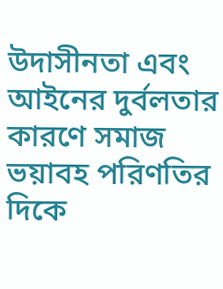উদাসীনতা এবং আইনের দুর্বলতার কারণে সমাজ ভয়াবহ পরিণতির দিকে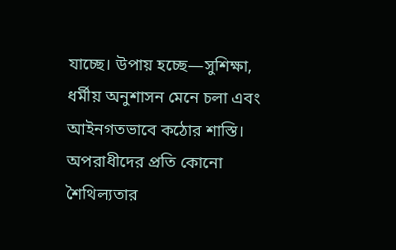যাচ্ছে। উপায় হচ্ছে—সুশিক্ষা, ধর্মীয় অনুশাসন মেনে চলা এবং আইনগতভাবে কঠোর শাস্তি। অপরাধীদের প্রতি কোনো শৈথিল্যতার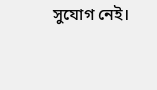সুযোগ নেই।